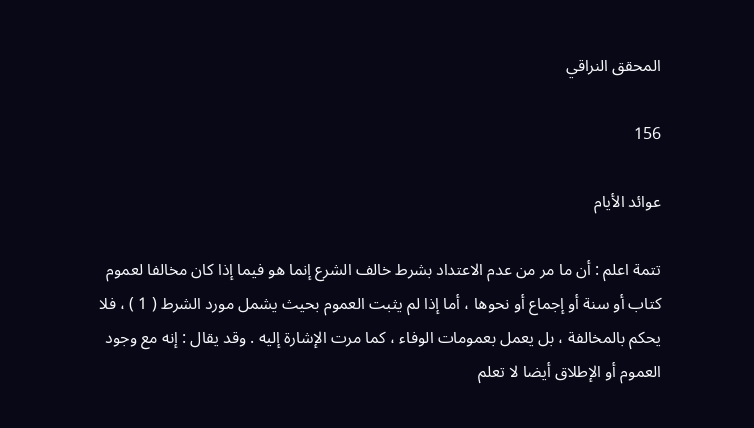المحقق النراقي

156

عوائد الأيام

تتمة اعلم : أن ما مر من عدم الاعتداد بشرط خالف الشرع إنما هو فيما إذا كان مخالفا لعموم كتاب أو سنة أو إجماع أو نحوها ، أما إذا لم يثبت العموم بحيث يشمل مورد الشرط ( 1 ) ، فلا يحكم بالمخالفة ، بل يعمل بعمومات الوفاء ، كما مرت الإشارة إليه . وقد يقال : إنه مع وجود العموم أو الإطلاق أيضا لا تعلم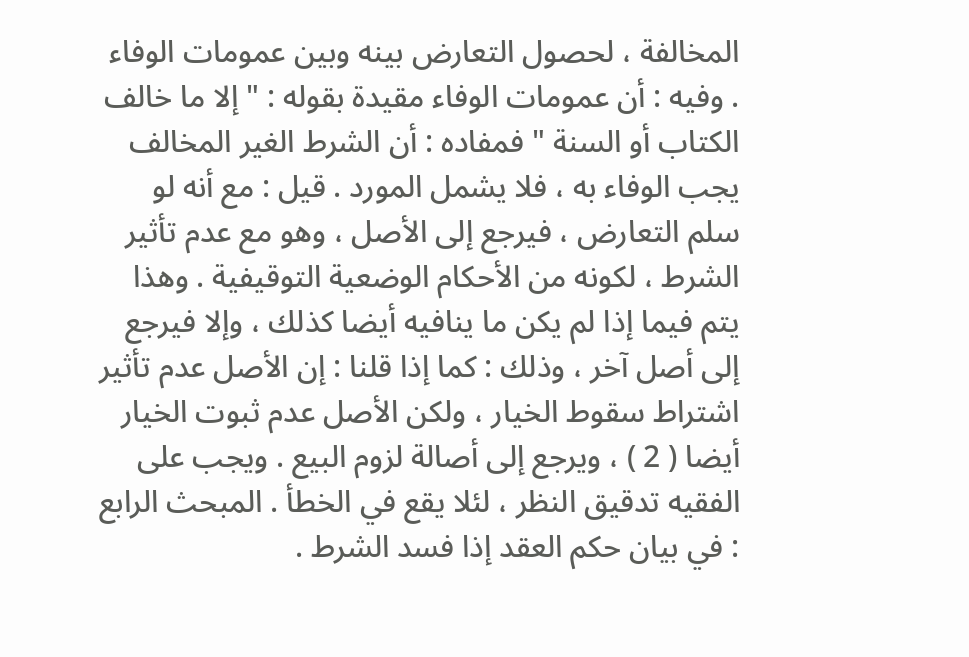المخالفة ، لحصول التعارض بينه وبين عمومات الوفاء . وفيه : أن عمومات الوفاء مقيدة بقوله : " إلا ما خالف الكتاب أو السنة " فمفاده : أن الشرط الغير المخالف يجب الوفاء به ، فلا يشمل المورد . قيل : مع أنه لو سلم التعارض ، فيرجع إلى الأصل ، وهو مع عدم تأثير الشرط ، لكونه من الأحكام الوضعية التوقيفية . وهذا يتم فيما إذا لم يكن ما ينافيه أيضا كذلك ، وإلا فيرجع إلى أصل آخر ، وذلك : كما إذا قلنا : إن الأصل عدم تأثير اشتراط سقوط الخيار ، ولكن الأصل عدم ثبوت الخيار أيضا ( 2 ) ، ويرجع إلى أصالة لزوم البيع . ويجب على الفقيه تدقيق النظر ، لئلا يقع في الخطأ . المبحث الرابع : في بيان حكم العقد إذا فسد الشرط .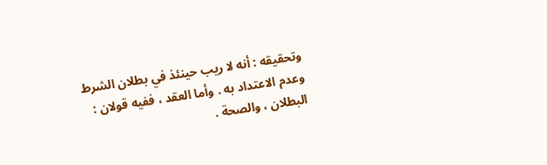وتحقيقه : أنه لا ريب حينئذ في بطلان الشرط وعدم الاعتداد به . وأما العقد ، ففيه قولان : البطلان ، والصحة .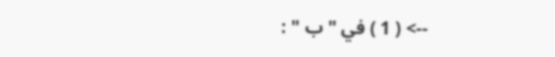--> ( 1 ) في " ب " :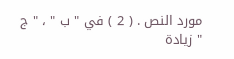مورد النص . ( 2 ) في " ب " ، " ج " زيادة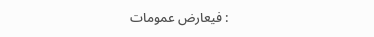: فيعارض عمومات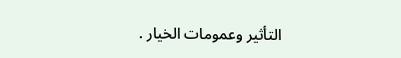التأثير وعمومات الخيار .